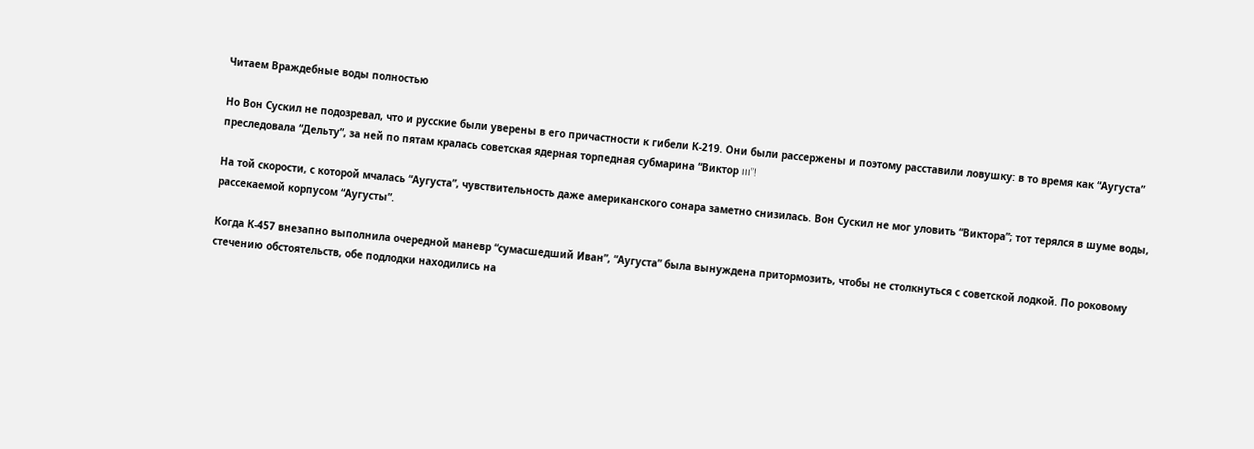Читаем Враждебные воды полностью

Но Вон Сускил не подозревал, что и русские были уверены в его причастности к гибели К-219. Они были рассержены и поэтому расставили ловушку: в то время как “Аугуста” преследовала “Дельту”, за ней по пятам кралась советская ядерная торпедная субмарина “Виктор III”!

На той скорости, с которой мчалась “Аугуста”, чувствительность даже американского сонара заметно снизилась. Вон Сускил не мог уловить “Виктора”; тот терялся в шуме воды, рассекаемой корпусом “Аугусты”.

Когда К-457 внезапно выполнила очередной маневр “сумасшедший Иван”, “Аугуста” была вынуждена притормозить, чтобы не столкнуться с советской лодкой. По роковому стечению обстоятельств, обе подлодки находились на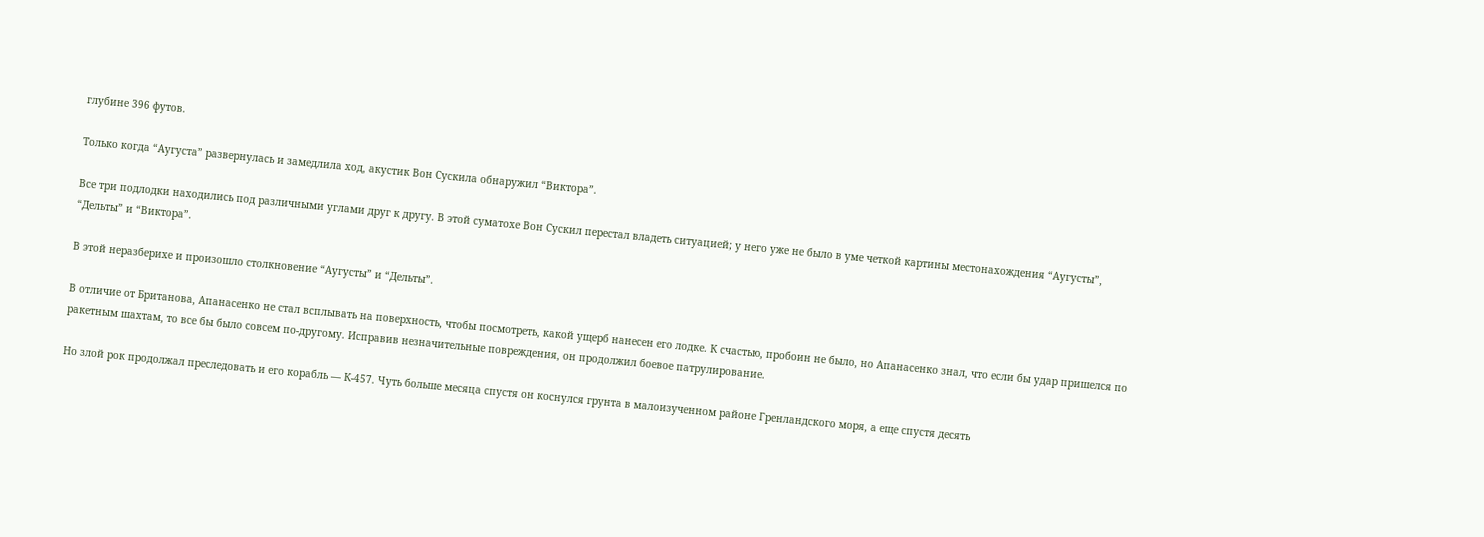глубине 396 футов.

Только когда “Аугуста” развернулась и замедлила ход, акустик Вон Сускила обнаружил “Виктора”.

Все три подлодки находились под различными углами друг к другу. В этой суматохе Вон Сускил перестал владеть ситуацией; у него уже не было в уме четкой картины местонахождения “Аугусты”, “Дельты” и “Виктора”.

В этой неразберихе и произошло столкновение “Аугусты” и “Дельты”.

В отличие от Британова, Апанасенко не стал всплывать на поверхность, чтобы посмотреть, какой ущерб нанесен его лодке. К счастью, пробоин не было, но Апанасенко знал, что если бы удар пришелся по ракетным шахтам, то все бы было совсем по-другому. Исправив незначительные повреждения, он продолжил боевое патрулирование.

Но злой рок продолжал преследовать и его корабль — К-457. Чуть больше месяца спустя он коснулся грунта в малоизученном районе Гренландского моря, а еще спустя десять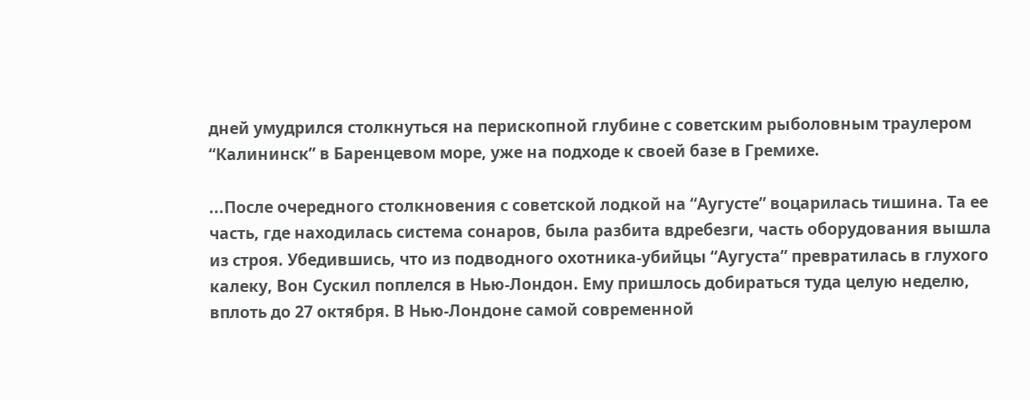дней умудрился столкнуться на перископной глубине с советским рыболовным траулером “Калининск” в Баренцевом море, уже на подходе к своей базе в Гремихе.

...После очередного столкновения с советской лодкой на “Аугусте” воцарилась тишина. Та ее часть, где находилась система сонаров, была разбита вдребезги, часть оборудования вышла из строя. Убедившись, что из подводного охотника-убийцы “Аугуста” превратилась в глухого калеку, Вон Сускил поплелся в Нью-Лондон. Ему пришлось добираться туда целую неделю, вплоть до 27 октября. В Нью-Лондоне самой современной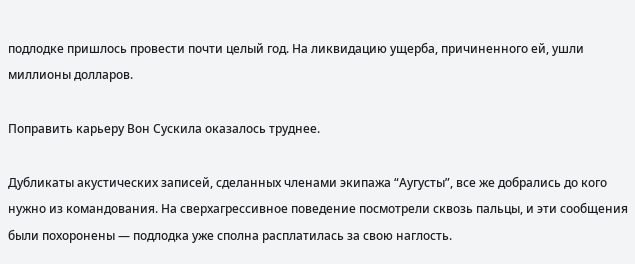подлодке пришлось провести почти целый год. На ликвидацию ущерба, причиненного ей, ушли миллионы долларов.

Поправить карьеру Вон Сускила оказалось труднее.

Дубликаты акустических записей, сделанных членами экипажа “Аугусты”, все же добрались до кого нужно из командования. На сверхагрессивное поведение посмотрели сквозь пальцы, и эти сообщения были похоронены — подлодка уже сполна расплатилась за свою наглость.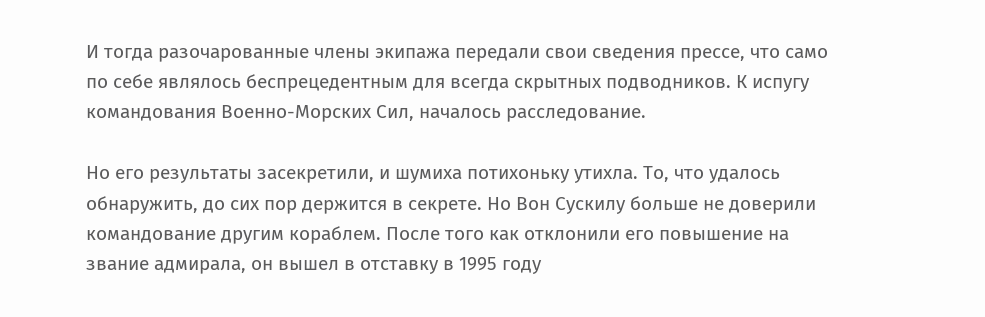И тогда разочарованные члены экипажа передали свои сведения прессе, что само по себе являлось беспрецедентным для всегда скрытных подводников. К испугу командования Военно-Морских Сил, началось расследование.

Но его результаты засекретили, и шумиха потихоньку утихла. То, что удалось обнаружить, до сих пор держится в секрете. Но Вон Сускилу больше не доверили командование другим кораблем. После того как отклонили его повышение на звание адмирала, он вышел в отставку в 1995 году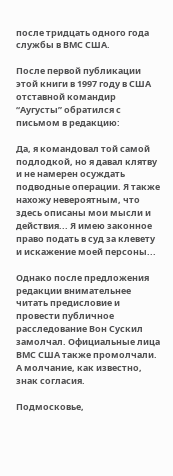после тридцать одного года службы в ВМС США.

После первой публикации этой книги в 1997 году в США отставной командир “Аугусты” обратился с письмом в редакцию:

Да, я командовал той самой подлодкой, но я давал клятву и не намерен осуждать подводные операции. Я также нахожу невероятным, что здесь описаны мои мысли и действия... Я имею законное право подать в суд за клевету и искажение моей персоны...

Однако после предложения редакции внимательнее читать предисловие и провести публичное расследование Вон Сускил замолчал. Официальные лица ВМС США также промолчали. А молчание, как известно, знак согласия.

Подмосковье,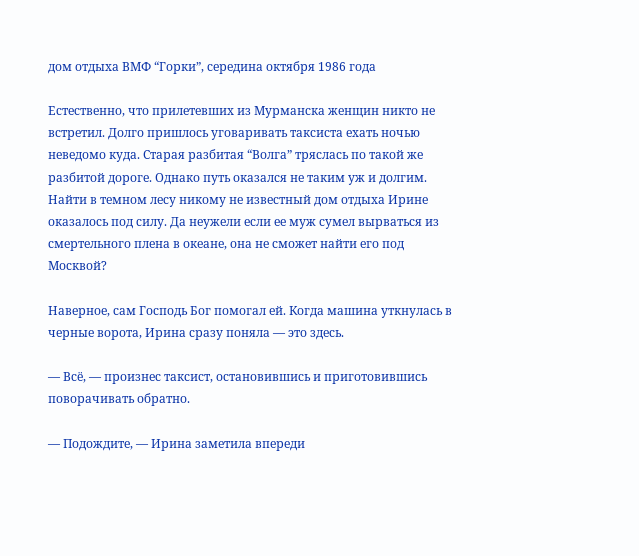дом отдыха ВМФ “Горки”, середина октября 1986 года

Естественно, что прилетевших из Мурманска женщин никто не встретил. Долго пришлось уговаривать таксиста ехать ночью неведомо куда. Старая разбитая “Волга” тряслась по такой же разбитой дороге. Однако путь оказался не таким уж и долгим. Найти в темном лесу никому не известный дом отдыха Ирине оказалось под силу. Да неужели если ее муж сумел вырваться из смертельного плена в океане, она не сможет найти его под Москвой?

Наверное, сам Господь Бог помогал ей. Когда машина уткнулась в черные ворота, Ирина сразу поняла — это здесь.

— Всё, — произнес таксист, остановившись и приготовившись поворачивать обратно.

— Подождите, — Ирина заметила впереди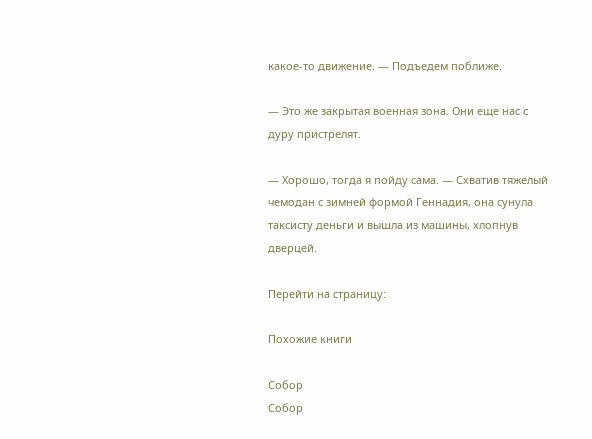какое-то движение. — Подъедем поближе.

— Это же закрытая военная зона. Они еще нас с дуру пристрелят.

— Хорошо, тогда я пойду сама. — Схватив тяжелый чемодан с зимней формой Геннадия, она сунула таксисту деньги и вышла из машины, хлопнув дверцей.

Перейти на страницу:

Похожие книги

Собор
Собор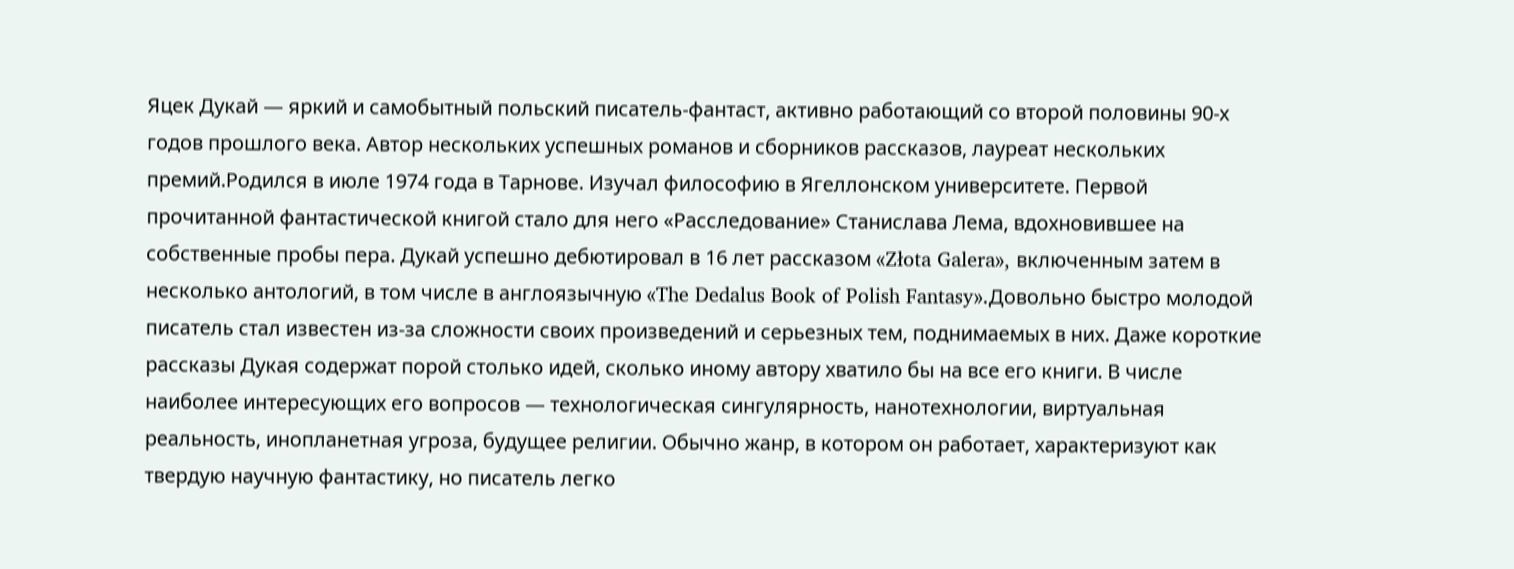Яцек Дукай — яркий и самобытный польский писатель-фантаст, активно работающий со второй половины 90-х годов прошлого века. Автор нескольких успешных романов и сборников рассказов, лауреат нескольких премий.Родился в июле 1974 года в Тарнове. Изучал философию в Ягеллонском университете. Первой прочитанной фантастической книгой стало для него «Расследование» Станислава Лема, вдохновившее на собственные пробы пера. Дукай успешно дебютировал в 16 лет рассказом «Złota Galera», включенным затем в несколько антологий, в том числе в англоязычную «The Dedalus Book of Polish Fantasy».Довольно быстро молодой писатель стал известен из-за сложности своих произведений и серьезных тем, поднимаемых в них. Даже короткие рассказы Дукая содержат порой столько идей, сколько иному автору хватило бы на все его книги. В числе наиболее интересующих его вопросов — технологическая сингулярность, нанотехнологии, виртуальная реальность, инопланетная угроза, будущее религии. Обычно жанр, в котором он работает, характеризуют как твердую научную фантастику, но писатель легко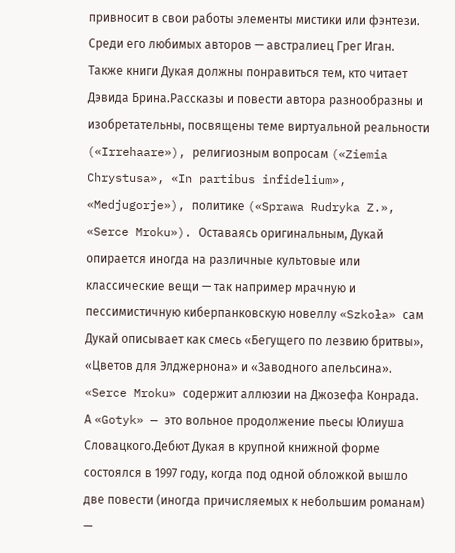привносит в свои работы элементы мистики или фэнтези. Среди его любимых авторов — австралиец Грег Иган. Также книги Дукая должны понравиться тем, кто читает Дэвида Брина.Рассказы и повести автора разнообразны и изобретательны, посвящены теме виртуальной реальности («Irrehaare»), религиозным вопросам («Ziemia Chrystusa», «In partibus infidelium», «Medjugorje»), политике («Sprawa Rudryka Z.», «Serce Mroku»). Оставаясь оригинальным, Дукай опирается иногда на различные культовые или классические вещи — так например мрачную и пессимистичную киберпанковскую новеллу «Szkoła» сам Дукай описывает как смесь «Бегущего по лезвию бритвы», «Цветов для Элджернона» и «Заводного апельсина». «Serce Mroku» содержит аллюзии на Джозефа Конрада. А «Gotyk» — это вольное продолжение пьесы Юлиуша Словацкого.Дебют Дукая в крупной книжной форме состоялся в 1997 году, когда под одной обложкой вышло две повести (иногда причисляемых к небольшим романам) —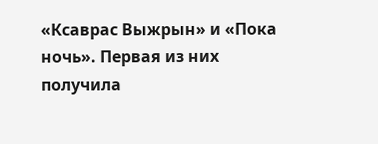«Ксаврас Выжрын» и «Пока ночь». Первая из них получила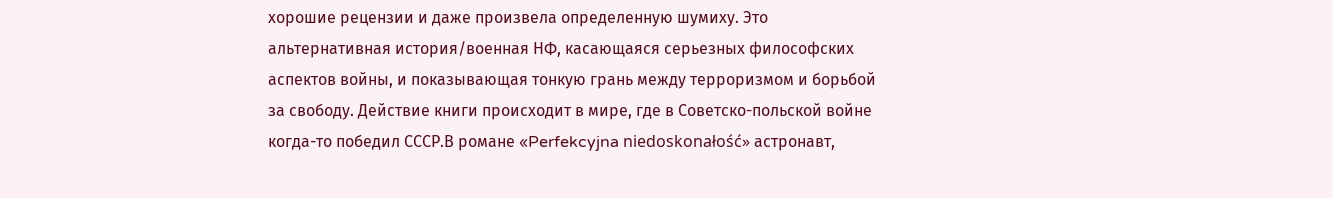хорошие рецензии и даже произвела определенную шумиху. Это альтернативная история/военная НФ, касающаяся серьезных философских аспектов войны, и показывающая тонкую грань между терроризмом и борьбой за свободу. Действие книги происходит в мире, где в Советско-польской войне когда-то победил СССР.В романе «Perfekcyjna niedoskonałość» астронавт,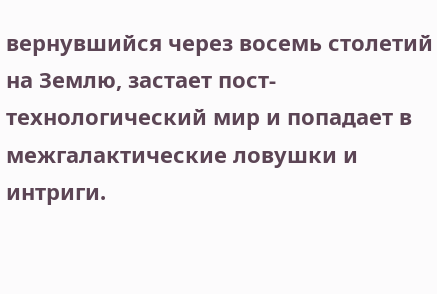вернувшийся через восемь столетий на Землю, застает пост-технологический мир и попадает в межгалактические ловушки и интриги.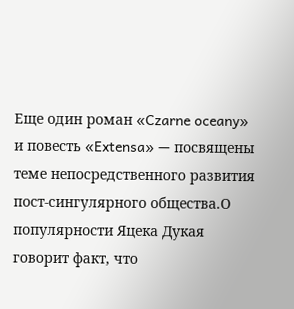Еще один роман «Czarne oceany» и повесть «Extensa» — посвящены теме непосредственного развития пост-сингулярного общества.О популярности Яцека Дукая говорит факт, что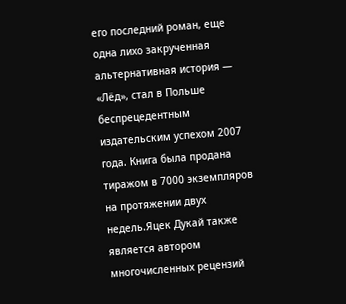его последний роман, еще одна лихо закрученная альтернативная история — «Лёд», стал в Польше беспрецедентным издательским успехом 2007 года. Книга была продана тиражом в 7000 экземпляров на протяжении двух недель.Яцек Дукай также является автором многочисленных рецензий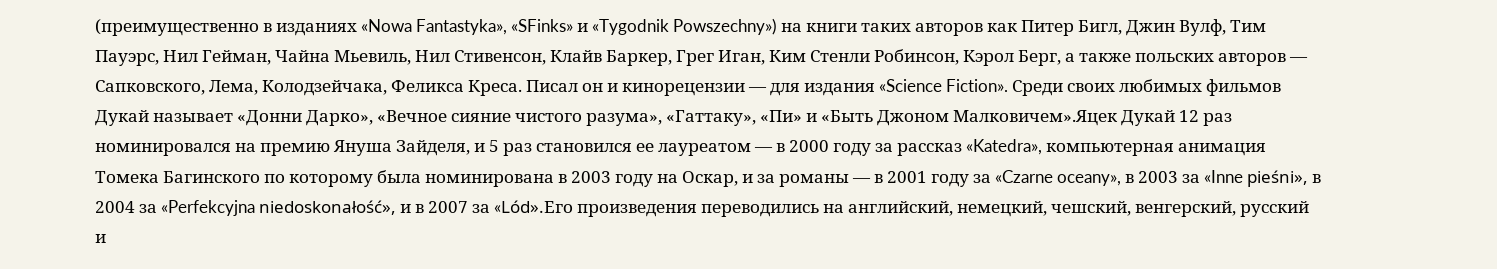(преимущественно в изданиях «Nowa Fantastyka», «SFinks» и «Tygodnik Powszechny») на книги таких авторов как Питер Бигл, Джин Вулф, Тим Пауэрс, Нил Гейман, Чайна Мьевиль, Нил Стивенсон, Клайв Баркер, Грег Иган, Ким Стенли Робинсон, Кэрол Берг, а также польских авторов — Сапковского, Лема, Колодзейчака, Феликса Креса. Писал он и кинорецензии — для издания «Science Fiction». Среди своих любимых фильмов Дукай называет «Донни Дарко», «Вечное сияние чистого разума», «Гаттаку», «Пи» и «Быть Джоном Малковичем».Яцек Дукай 12 раз номинировался на премию Януша Зайделя, и 5 раз становился ее лауреатом — в 2000 году за рассказ «Katedra», компьютерная анимация Томека Багинского по которому была номинирована в 2003 году на Оскар, и за романы — в 2001 году за «Czarne oceany», в 2003 за «Inne pieśni», в 2004 за «Perfekcyjna niedoskonałość», и в 2007 за «Lód».Его произведения переводились на английский, немецкий, чешский, венгерский, русский и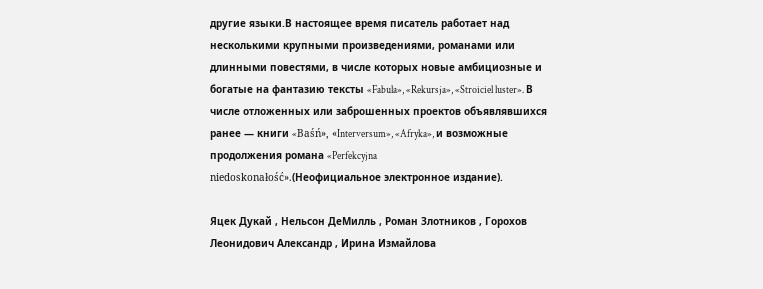другие языки.В настоящее время писатель работает над несколькими крупными произведениями, романами или длинными повестями, в числе которых новые амбициозные и богатые на фантазию тексты «Fabula», «Rekursja», «Stroiciel luster». В числе отложенных или заброшенных проектов объявлявшихся ранее — книги «Baśń», «Interversum», «Afryka», и возможные продолжения романа «Perfekcyjna niedoskonałość».(Неофициальное электронное издание).

Яцек Дукай , Нельсон ДеМилль , Роман Злотников , Горохов Леонидович Александр , Ирина Измайлова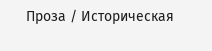Проза / Историческая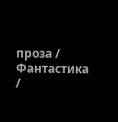проза / Фантастика /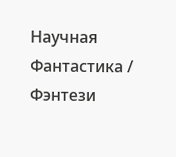Научная Фантастика / Фэнтези